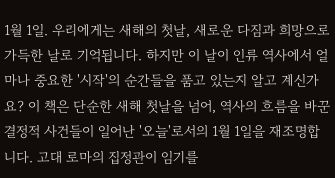1월 1일. 우리에게는 새해의 첫날, 새로운 다짐과 희망으로 가득한 날로 기억됩니다. 하지만 이 날이 인류 역사에서 얼마나 중요한 '시작'의 순간들을 품고 있는지 알고 계신가요? 이 책은 단순한 새해 첫날을 넘어, 역사의 흐름을 바꾼 결정적 사건들이 일어난 '오늘'로서의 1월 1일을 재조명합니다. 고대 로마의 집정관이 임기를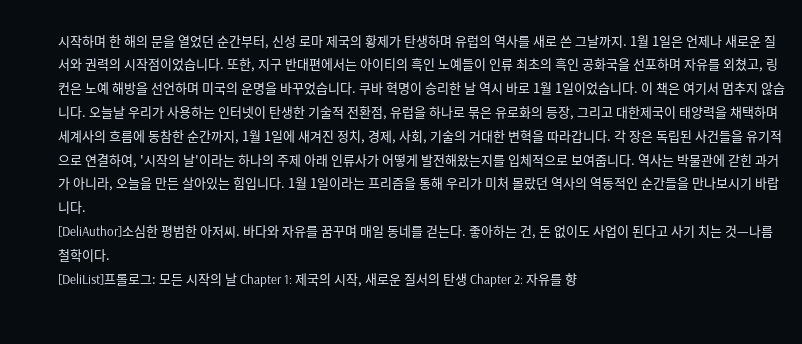시작하며 한 해의 문을 열었던 순간부터, 신성 로마 제국의 황제가 탄생하며 유럽의 역사를 새로 쓴 그날까지. 1월 1일은 언제나 새로운 질서와 권력의 시작점이었습니다. 또한, 지구 반대편에서는 아이티의 흑인 노예들이 인류 최초의 흑인 공화국을 선포하며 자유를 외쳤고, 링컨은 노예 해방을 선언하며 미국의 운명을 바꾸었습니다. 쿠바 혁명이 승리한 날 역시 바로 1월 1일이었습니다. 이 책은 여기서 멈추지 않습니다. 오늘날 우리가 사용하는 인터넷이 탄생한 기술적 전환점, 유럽을 하나로 묶은 유로화의 등장, 그리고 대한제국이 태양력을 채택하며 세계사의 흐름에 동참한 순간까지, 1월 1일에 새겨진 정치, 경제, 사회, 기술의 거대한 변혁을 따라갑니다. 각 장은 독립된 사건들을 유기적으로 연결하여, '시작의 날'이라는 하나의 주제 아래 인류사가 어떻게 발전해왔는지를 입체적으로 보여줍니다. 역사는 박물관에 갇힌 과거가 아니라, 오늘을 만든 살아있는 힘입니다. 1월 1일이라는 프리즘을 통해 우리가 미처 몰랐던 역사의 역동적인 순간들을 만나보시기 바랍니다.
[DeliAuthor]소심한 평범한 아저씨. 바다와 자유를 꿈꾸며 매일 동네를 걷는다. 좋아하는 건, 돈 없이도 사업이 된다고 사기 치는 것—나름 철학이다.
[DeliList]프롤로그: 모든 시작의 날 Chapter 1: 제국의 시작, 새로운 질서의 탄생 Chapter 2: 자유를 향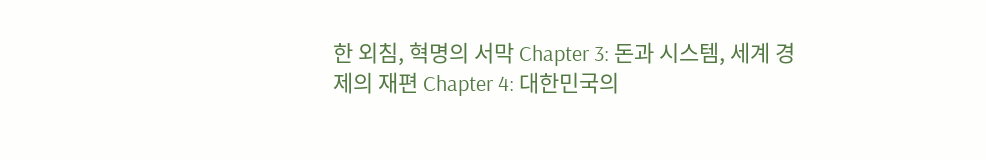한 외침, 혁명의 서막 Chapter 3: 돈과 시스템, 세계 경제의 재편 Chapter 4: 대한민국의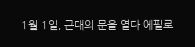1월 1일, 근대의 문을 열다 에필로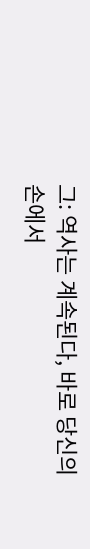그: 역사는 계속된다, 바로 당신의 손에서